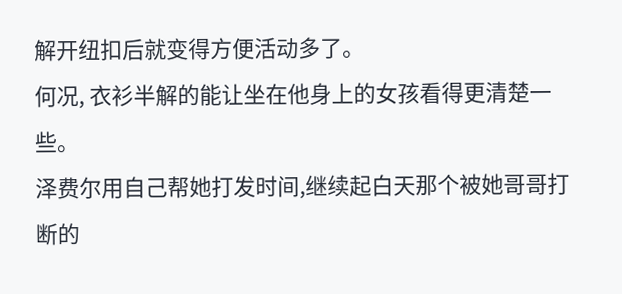解开纽扣后就变得方便活动多了。
何况, 衣衫半解的能让坐在他身上的女孩看得更清楚一些。
泽费尔用自己帮她打发时间,继续起白天那个被她哥哥打断的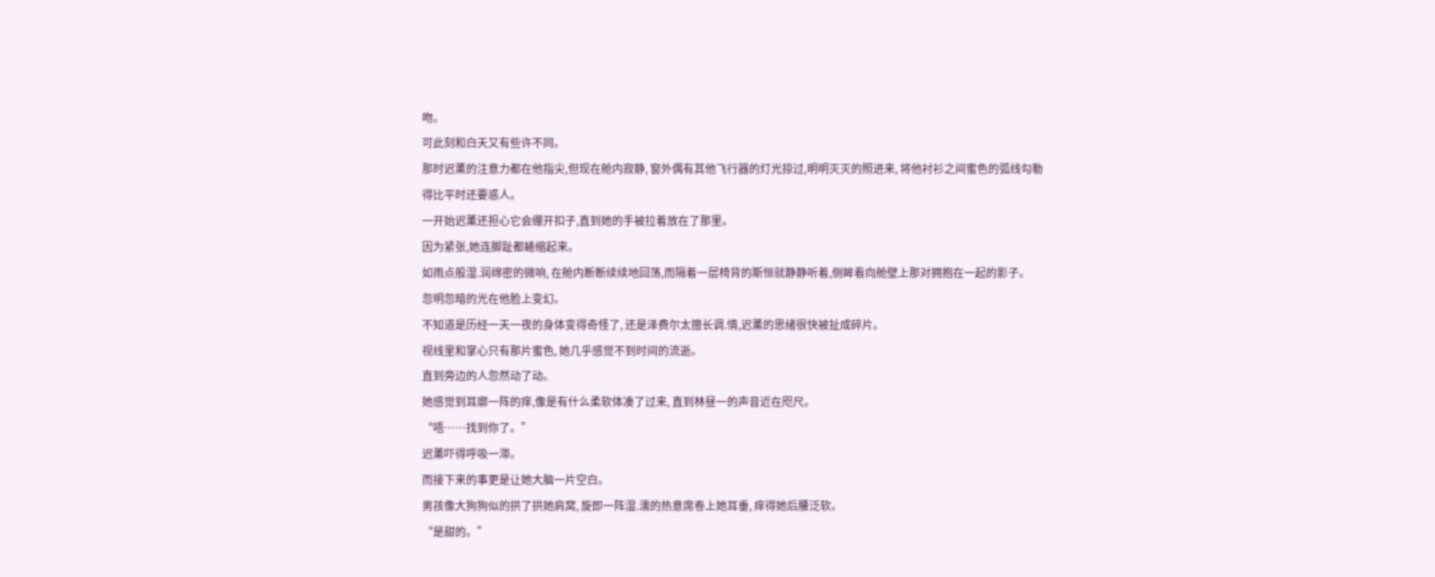吻。
可此刻和白天又有些许不同。
那时迟薰的注意力都在他指尖,但现在舱内寂静, 窗外偶有其他飞行器的灯光掠过,明明灭灭的照进来, 将他衬衫之间蜜色的弧线勾勒得比平时还要惑人。
一开始迟薰还担心它会绷开扣子,直到她的手被拉着放在了那里。
因为紧张,她连脚趾都蜷缩起来。
如雨点般湿.润绵密的微响, 在舱内断断续续地回荡,而隔着一层椅背的斯恒就静静听着,侧眸看向舱壁上那对拥抱在一起的影子。
忽明忽暗的光在他脸上变幻。
不知道是历经一天一夜的身体变得奇怪了, 还是泽费尔太擅长调.情,迟薰的思绪很快被扯成碎片。
视线里和掌心只有那片蜜色, 她几乎感觉不到时间的流逝。
直到旁边的人忽然动了动。
她感觉到耳廓一阵的痒,像是有什么柔软体凑了过来, 直到林昼一的声音近在咫尺。
“唔……找到你了。”
迟薰吓得呼吸一滞。
而接下来的事更是让她大脑一片空白。
男孩像大狗狗似的拱了拱她肩窝, 旋即一阵湿.濡的热意席卷上她耳垂, 痒得她后腰泛软。
“是甜的。”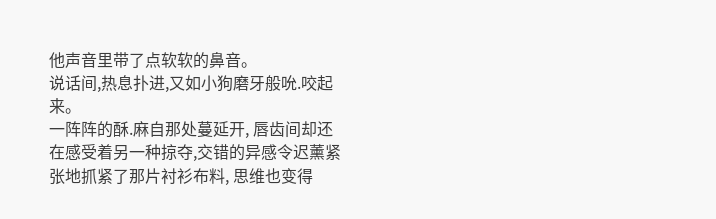他声音里带了点软软的鼻音。
说话间,热息扑进,又如小狗磨牙般吮.咬起来。
一阵阵的酥.麻自那处蔓延开, 唇齿间却还在感受着另一种掠夺,交错的异感令迟薰紧张地抓紧了那片衬衫布料, 思维也变得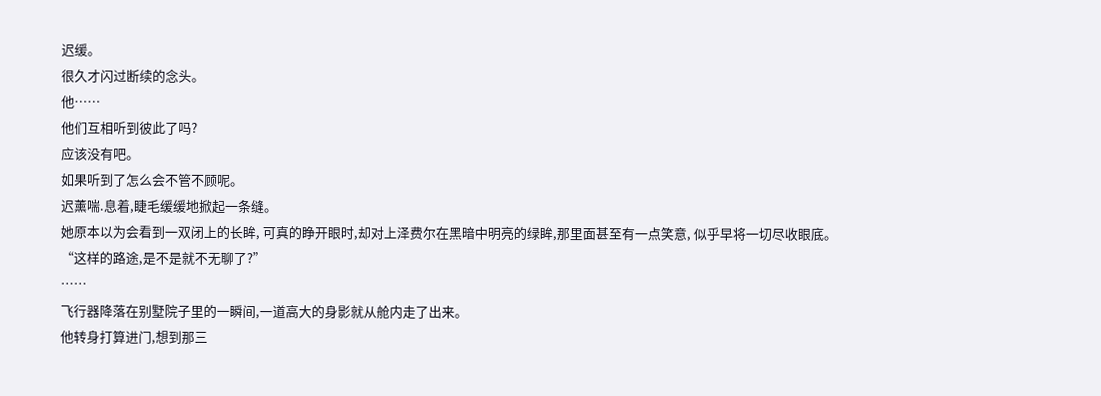迟缓。
很久才闪过断续的念头。
他……
他们互相听到彼此了吗?
应该没有吧。
如果听到了怎么会不管不顾呢。
迟薰喘.息着,睫毛缓缓地掀起一条缝。
她原本以为会看到一双闭上的长眸, 可真的睁开眼时,却对上泽费尔在黑暗中明亮的绿眸,那里面甚至有一点笑意, 似乎早将一切尽收眼底。
“这样的路途,是不是就不无聊了?”
……
飞行器降落在别墅院子里的一瞬间,一道高大的身影就从舱内走了出来。
他转身打算进门,想到那三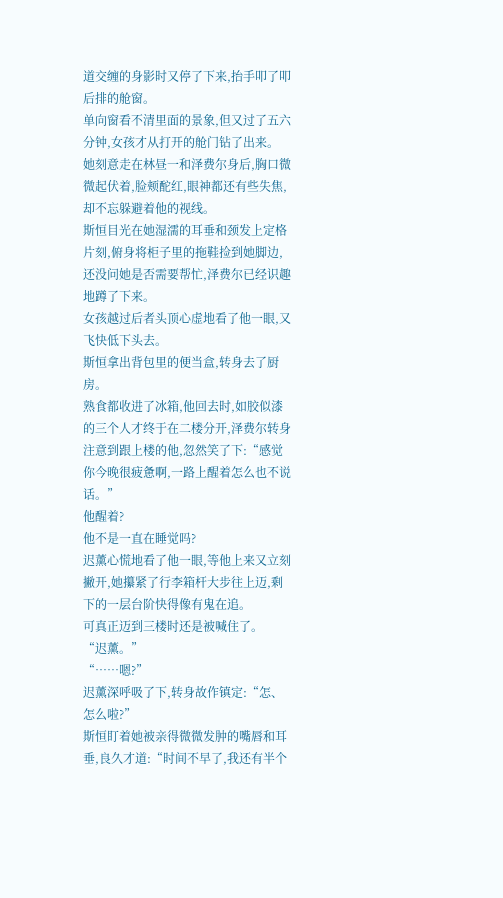道交缠的身影时又停了下来,抬手叩了叩后排的舱窗。
单向窗看不清里面的景象,但又过了五六分钟,女孩才从打开的舱门钻了出来。
她刻意走在林昼一和泽费尔身后,胸口微微起伏着,脸颊酡红,眼神都还有些失焦,却不忘躲避着他的视线。
斯恒目光在她湿濡的耳垂和颈发上定格片刻,俯身将柜子里的拖鞋捡到她脚边,还没问她是否需要帮忙,泽费尔已经识趣地蹲了下来。
女孩越过后者头顶心虚地看了他一眼,又飞快低下头去。
斯恒拿出背包里的便当盒,转身去了厨房。
熟食都收进了冰箱,他回去时,如胶似漆的三个人才终于在二楼分开,泽费尔转身注意到跟上楼的他,忽然笑了下:“感觉你今晚很疲惫啊,一路上醒着怎么也不说话。”
他醒着?
他不是一直在睡觉吗?
迟薰心慌地看了他一眼,等他上来又立刻撇开,她攥紧了行李箱杆大步往上迈,剩下的一层台阶快得像有鬼在追。
可真正迈到三楼时还是被喊住了。
“迟薰。”
“……嗯?”
迟薰深呼吸了下,转身故作镇定:“怎、怎么啦?”
斯恒盯着她被亲得微微发肿的嘴唇和耳垂,良久才道:“时间不早了,我还有半个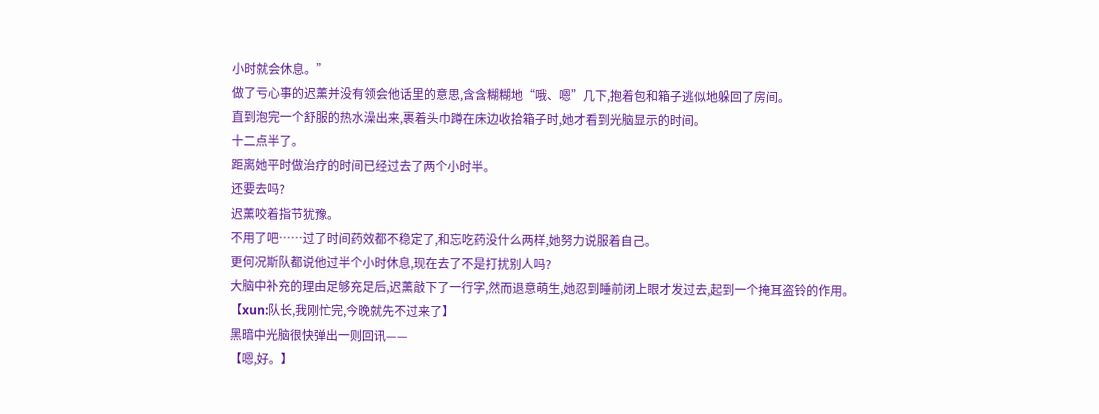小时就会休息。”
做了亏心事的迟薰并没有领会他话里的意思,含含糊糊地“哦、嗯”几下,抱着包和箱子逃似地躲回了房间。
直到泡完一个舒服的热水澡出来,裹着头巾蹲在床边收拾箱子时,她才看到光脑显示的时间。
十二点半了。
距离她平时做治疗的时间已经过去了两个小时半。
还要去吗?
迟薰咬着指节犹豫。
不用了吧……过了时间药效都不稳定了,和忘吃药没什么两样,她努力说服着自己。
更何况斯队都说他过半个小时休息,现在去了不是打扰别人吗?
大脑中补充的理由足够充足后,迟薰敲下了一行字,然而退意萌生,她忍到睡前闭上眼才发过去,起到一个掩耳盗铃的作用。
【xun:队长,我刚忙完,今晚就先不过来了】
黑暗中光脑很快弹出一则回讯——
【嗯,好。】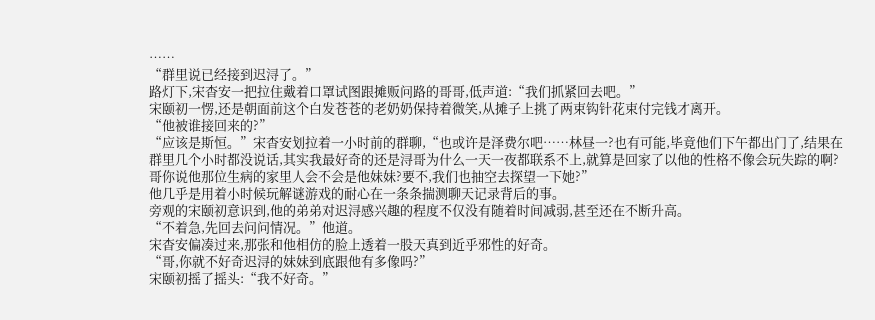……
“群里说已经接到迟浔了。”
路灯下,宋杳安一把拉住戴着口罩试图跟摊贩问路的哥哥,低声道:“我们抓紧回去吧。”
宋颐初一愣,还是朝面前这个白发苍苍的老奶奶保持着微笑,从摊子上挑了两束钩针花束付完钱才离开。
“他被谁接回来的?”
“应该是斯恒。”宋杳安划拉着一小时前的群聊,“也或许是泽费尔吧……林昼一?也有可能,毕竟他们下午都出门了,结果在群里几个小时都没说话,其实我最好奇的还是浔哥为什么一天一夜都联系不上,就算是回家了以他的性格不像会玩失踪的啊?哥你说他那位生病的家里人会不会是他妹妹?要不,我们也抽空去探望一下她?”
他几乎是用着小时候玩解谜游戏的耐心在一条条揣测聊天记录背后的事。
旁观的宋颐初意识到,他的弟弟对迟浔感兴趣的程度不仅没有随着时间减弱,甚至还在不断升高。
“不着急,先回去问问情况。”他道。
宋杳安偏凑过来,那张和他相仿的脸上透着一股天真到近乎邪性的好奇。
“哥,你就不好奇迟浔的妹妹到底跟他有多像吗?”
宋颐初摇了摇头:“我不好奇。”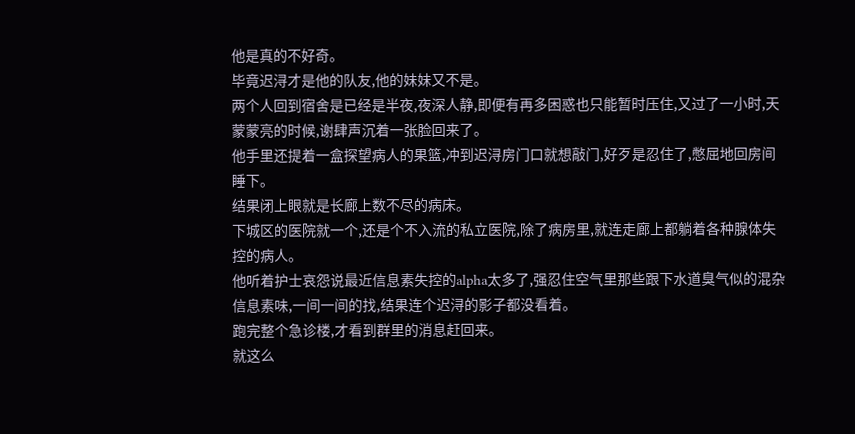他是真的不好奇。
毕竟迟浔才是他的队友,他的妹妹又不是。
两个人回到宿舍是已经是半夜,夜深人静,即便有再多困惑也只能暂时压住,又过了一小时,天蒙蒙亮的时候,谢肆声沉着一张脸回来了。
他手里还提着一盒探望病人的果篮,冲到迟浔房门口就想敲门,好歹是忍住了,憋屈地回房间睡下。
结果闭上眼就是长廊上数不尽的病床。
下城区的医院就一个,还是个不入流的私立医院,除了病房里,就连走廊上都躺着各种腺体失控的病人。
他听着护士哀怨说最近信息素失控的alpha太多了,强忍住空气里那些跟下水道臭气似的混杂信息素味,一间一间的找,结果连个迟浔的影子都没看着。
跑完整个急诊楼,才看到群里的消息赶回来。
就这么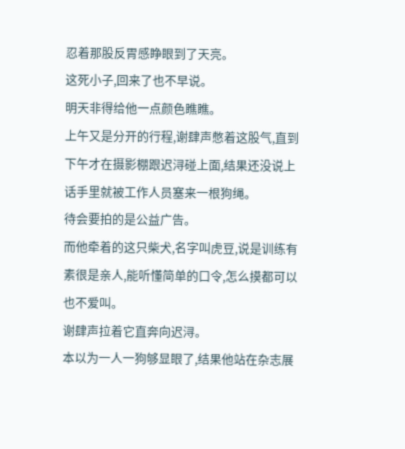忍着那股反胃感睁眼到了天亮。
这死小子,回来了也不早说。
明天非得给他一点颜色瞧瞧。
上午又是分开的行程,谢肆声憋着这股气,直到下午才在摄影棚跟迟浔碰上面,结果还没说上话手里就被工作人员塞来一根狗绳。
待会要拍的是公益广告。
而他牵着的这只柴犬,名字叫虎豆,说是训练有素很是亲人,能听懂简单的口令,怎么摸都可以也不爱叫。
谢肆声拉着它直奔向迟浔。
本以为一人一狗够显眼了,结果他站在杂志展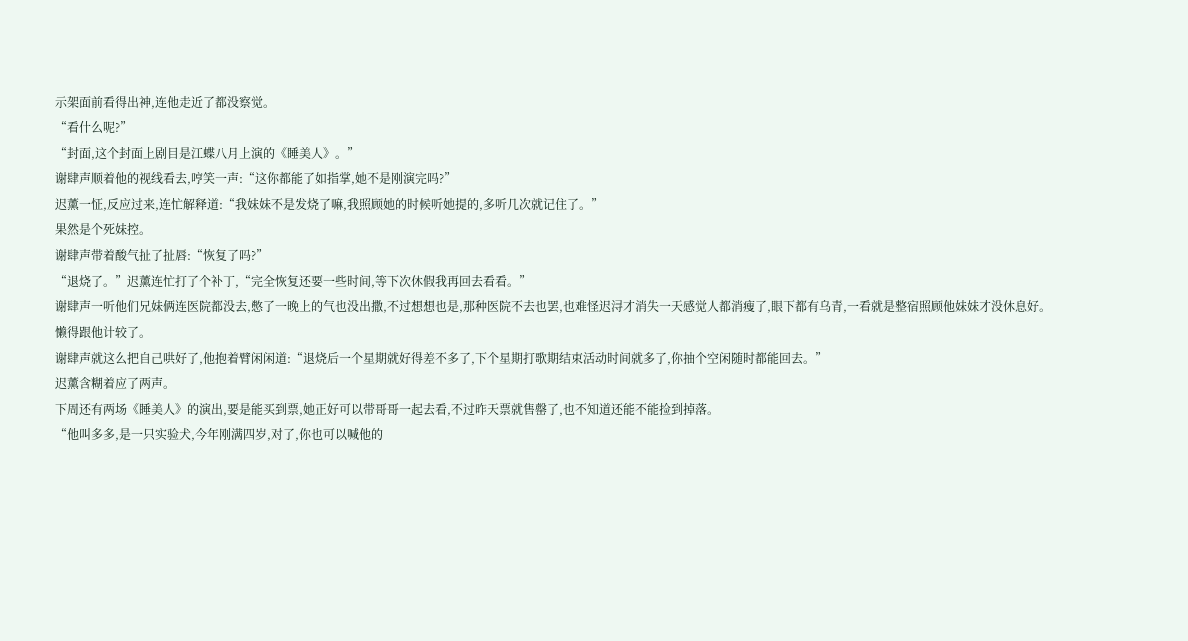示架面前看得出神,连他走近了都没察觉。
“看什么呢?”
“封面,这个封面上剧目是江蝶八月上演的《睡美人》。”
谢肆声顺着他的视线看去,哼笑一声:“这你都能了如指掌,她不是刚演完吗?”
迟薰一怔,反应过来,连忙解释道:“我妹妹不是发烧了嘛,我照顾她的时候听她提的,多听几次就记住了。”
果然是个死妹控。
谢肆声带着酸气扯了扯唇:“恢复了吗?”
“退烧了。”迟薰连忙打了个补丁,“完全恢复还要一些时间,等下次休假我再回去看看。”
谢肆声一听他们兄妹俩连医院都没去,憋了一晚上的气也没出撒,不过想想也是,那种医院不去也罢,也难怪迟浔才消失一天感觉人都消瘦了,眼下都有乌青,一看就是整宿照顾他妹妹才没休息好。
懒得跟他计较了。
谢肆声就这么把自己哄好了,他抱着臂闲闲道:“退烧后一个星期就好得差不多了,下个星期打歌期结束活动时间就多了,你抽个空闲随时都能回去。”
迟薰含糊着应了两声。
下周还有两场《睡美人》的演出,要是能买到票,她正好可以带哥哥一起去看,不过昨天票就售罄了,也不知道还能不能捡到掉落。
“他叫多多,是一只实验犬,今年刚满四岁,对了,你也可以喊他的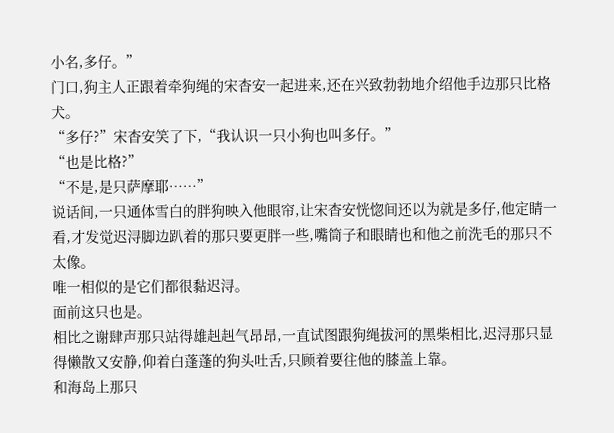小名,多仔。”
门口,狗主人正跟着牵狗绳的宋杳安一起进来,还在兴致勃勃地介绍他手边那只比格犬。
“多仔?”宋杳安笑了下,“我认识一只小狗也叫多仔。”
“也是比格?”
“不是,是只萨摩耶……”
说话间,一只通体雪白的胖狗映入他眼帘,让宋杳安恍惚间还以为就是多仔,他定睛一看,才发觉迟浔脚边趴着的那只要更胖一些,嘴筒子和眼睛也和他之前洗毛的那只不太像。
唯一相似的是它们都很黏迟浔。
面前这只也是。
相比之谢肆声那只站得雄赳赳气昂昂,一直试图跟狗绳拔河的黑柴相比,迟浔那只显得懒散又安静,仰着白蓬蓬的狗头吐舌,只顾着要往他的膝盖上靠。
和海岛上那只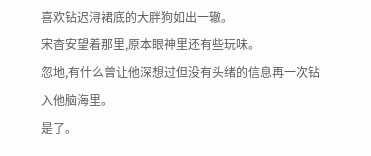喜欢钻迟浔裙底的大胖狗如出一辙。
宋杳安望着那里,原本眼神里还有些玩味。
忽地,有什么曾让他深想过但没有头绪的信息再一次钻入他脑海里。
是了。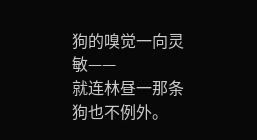狗的嗅觉一向灵敏——
就连林昼一那条狗也不例外。